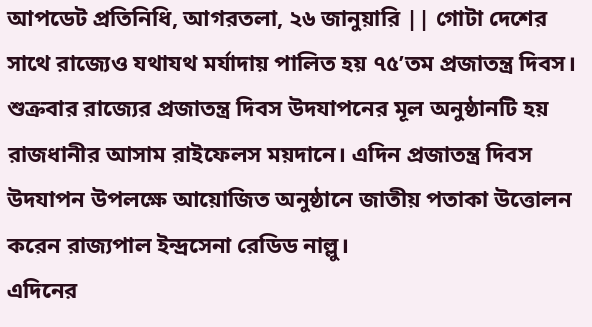আপডেট প্রতিনিধি, আগরতলা, ২৬ জানুয়ারি || গোটা দেশের সাথে রাজ্যেও যথাযথ মর্যাদায় পালিত হয় ৭৫’তম প্রজাতন্ত্র দিবস। শুক্রবার রাজ্যের প্রজাতন্ত্র দিবস উদযাপনের মূল অনুষ্ঠানটি হয় রাজধানীর আসাম রাইফেলস ময়দানে। এদিন প্রজাতন্ত্র দিবস উদযাপন উপলক্ষে আয়োজিত অনুষ্ঠানে জাতীয় পতাকা উত্তোলন করেন রাজ্যপাল ইন্দ্রসেনা রেডিড নাল্লু।
এদিনের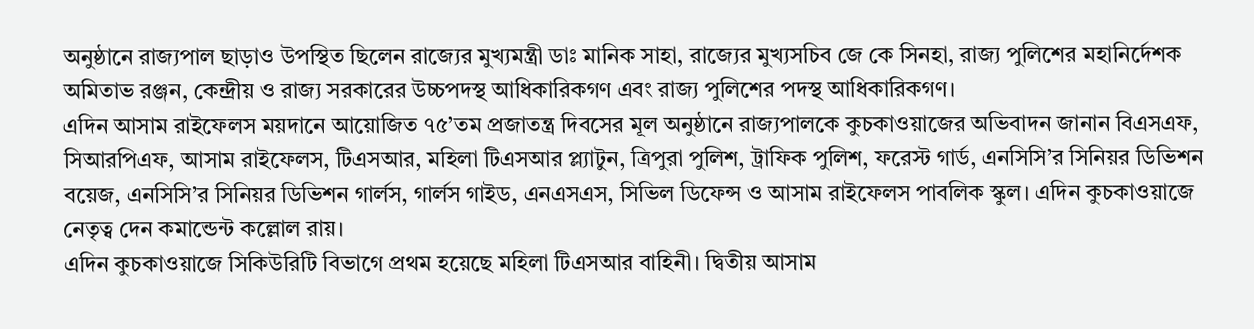অনুষ্ঠানে রাজ্যপাল ছাড়াও উপস্থিত ছিলেন রাজ্যের মুখ্যমন্ত্রী ডাঃ মানিক সাহা, রাজ্যের মুখ্যসচিব জে কে সিনহা, রাজ্য পুলিশের মহানির্দেশক অমিতাভ রঞ্জন, কেন্দ্রীয় ও রাজ্য সরকারের উচ্চপদস্থ আধিকারিকগণ এবং রাজ্য পুলিশের পদস্থ আধিকারিকগণ।
এদিন আসাম রাইফেলস ময়দানে আয়োজিত ৭৫’তম প্রজাতন্ত্র দিবসের মূল অনুষ্ঠানে রাজ্যপালকে কুচকাওয়াজের অভিবাদন জানান বিএসএফ, সিআরপিএফ, আসাম রাইফেলস, টিএসআর, মহিলা টিএসআর প্ল্যাটুন, ত্রিপুরা পুলিশ, ট্রাফিক পুলিশ, ফরেস্ট গার্ড, এনসিসি’র সিনিয়র ডিভিশন বয়েজ, এনসিসি’র সিনিয়র ডিভিশন গার্লস, গার্লস গাইড, এনএসএস, সিভিল ডিফেন্স ও আসাম রাইফেলস পাবলিক স্কুল। এদিন কুচকাওয়াজে নেতৃত্ব দেন কমান্ডেন্ট কল্লোল রায়।
এদিন কুচকাওয়াজে সিকিউরিটি বিভাগে প্রথম হয়েছে মহিলা টিএসআর বাহিনী। দ্বিতীয় আসাম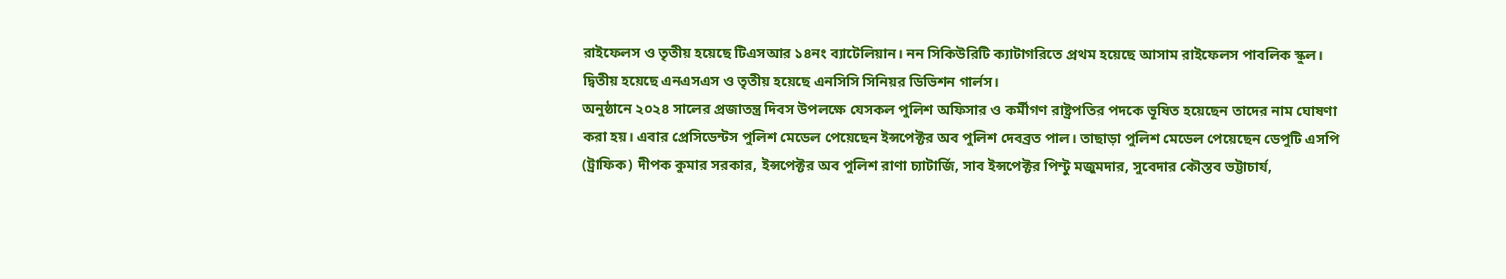রাইফেলস ও তৃতীয় হয়েছে টিএসআর ১৪নং ব্যাটেলিয়ান। নন সিকিউরিটি ক্যাটাগরিতে প্রথম হয়েছে আসাম রাইফেলস পাবলিক স্কুল। দ্বিতীয় হয়েছে এনএসএস ও তৃতীয় হয়েছে এনসিসি সিনিয়র ডিভিশন গার্লস।
অনুষ্ঠানে ২০২৪ সালের প্রজাতন্ত্র দিবস উপলক্ষে যেসকল পুলিশ অফিসার ও কর্মীগণ রাষ্ট্রপতির পদকে ভূষিত হয়েছেন তাদের নাম ঘোষণা করা হয়। এবার প্রেসিডেন্টস পুলিশ মেডেল পেয়েছেন ইন্সপেক্টর অব পুলিশ দেবব্রত পাল। তাছাড়া পুলিশ মেডেল পেয়েছেন ডেপুটি এসপি (ট্রাফিক) দীপক কুমার সরকার, ইন্সপেক্টর অব পুলিশ রাণা চ্যাটার্জি, সাব ইন্সপেক্টর পিন্টু মজুমদার, সুবেদার কৌস্তব ভট্টাচার্য,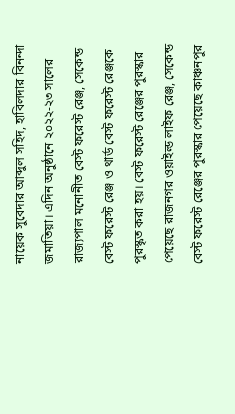নায়েক সুবেদার আব্দুল সহিদ, হাবিলদার বিনন্দা জমাতিয়া। এদিন অনুষ্ঠানে ২০২২-২৩ সালের রাজ্যপাল মনোনীত বেস্ট ফরেস্ট রেঞ্জ, সেকেন্ড বেস্ট ফরেস্ট রেঞ্জ ও থার্ড বেস্ট ফরেস্ট রেঞ্জকে পুরস্কৃত করা হয়। বেস্ট ফরেস্ট রেঞ্জের পুরস্কার পেয়েছে রাজনগর ওয়াইল্ড লাইফ রেঞ্জ, সেকেন্ড বেস্ট ফরেস্ট রেঞ্জের পুরস্কার পেয়েছে কাঞ্চনপুর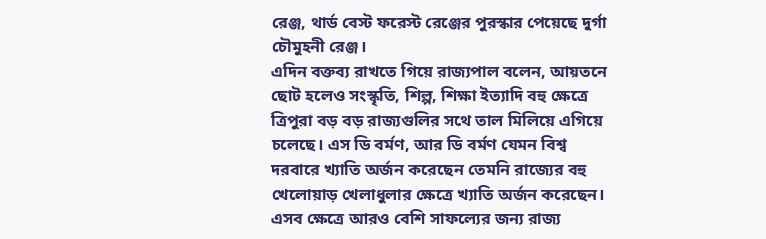রেঞ্জ, থার্ড বেস্ট ফরেস্ট রেঞ্জের পুরস্কার পেয়েছে দুর্গা চৌমুহনী রেঞ্জ।
এদিন বক্তব্য রাখতে গিয়ে রাজ্যপাল বলেন, আয়তনে ছোট হলেও সংস্কৃতি, শিল্প, শিক্ষা ইত্যাদি বহু ক্ষেত্রে ত্রিপুরা বড় বড় রাজ্যগুলির সথে তাল মিলিয়ে এগিয়ে চলেছে। এস ডি বর্মণ, আর ডি বর্মণ যেমন বিশ্ব দরবারে খ্যাতি অর্জন করেছেন তেমনি রাজ্যের বহু খেলোয়াড় খেলাধুলার ক্ষেত্রে খ্যাতি অর্জন করেছেন। এসব ক্ষেত্রে আরও বেশি সাফল্যের জন্য রাজ্য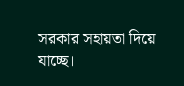সরকার সহায়তা দিয়ে যাচ্ছে।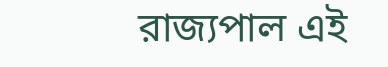রাজ্যপাল এই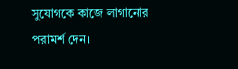সুযোগকে কাজে লাগানোর পরামর্শ দেন।